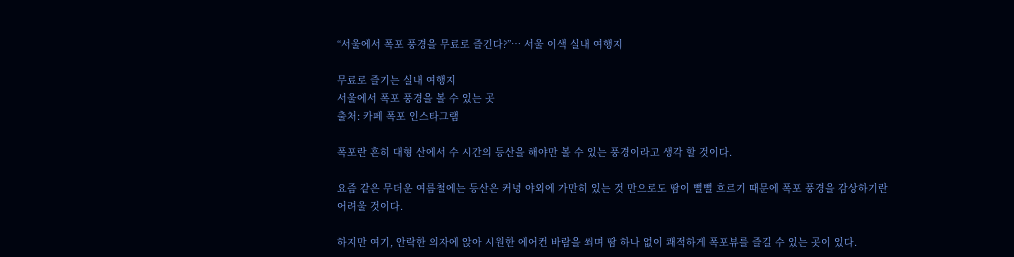“서울에서 폭포 풍경을 무료로 즐긴다?”… 서울 이색 실내 여행지

무료로 즐기는 실내 여행지
서울에서 폭포 풍경을 볼 수 있는 곳
출처: 카페 폭포 인스타그램

폭포란 흔히 대형 산에서 수 시간의 등산을 해야만 볼 수 있는 풍경이라고 생각 할 것이다.

요즘 같은 무더운 여름철에는 등산은 커녕 야외에 가만히 있는 것 만으로도 땀이 뻘뻘 흐르기 때문에 폭포 풍경을 감상하기란 어려울 것이다.

하지만 여기, 안락한 의자에 앉아 시원한 에어컨 바람을 쐬며 땀 하나 없이 쾌적하게 폭포뷰를 즐길 수 있는 곳이 있다.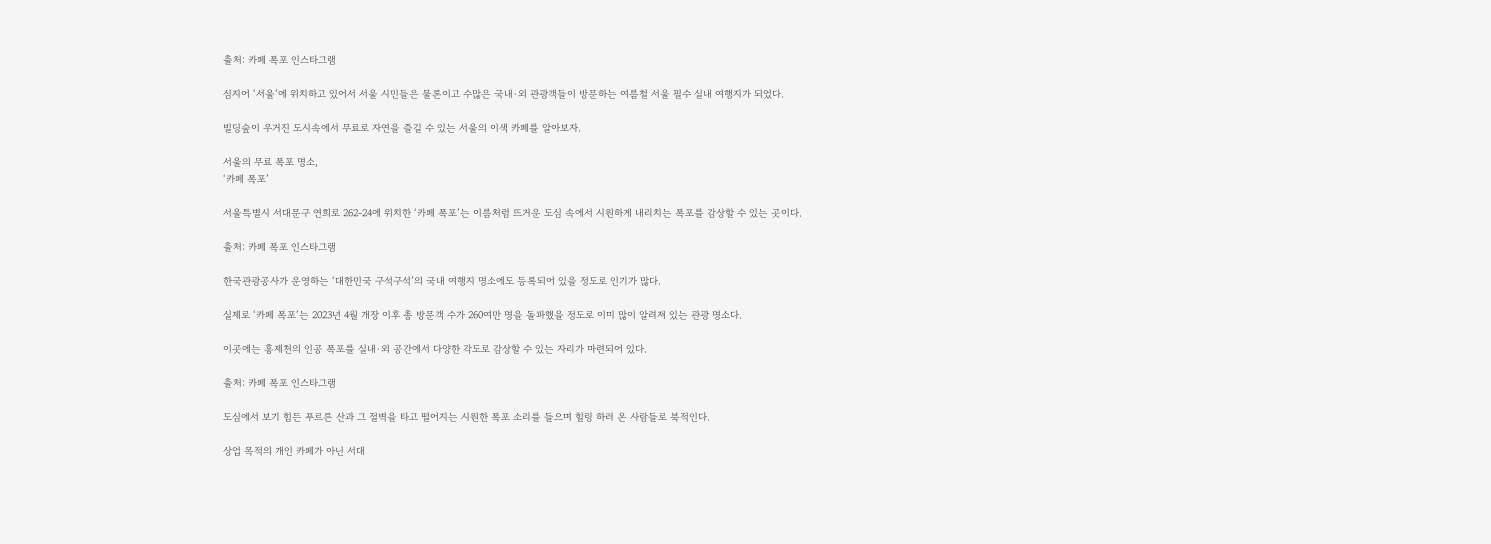출처: 카페 폭포 인스타그램

심지어 ‘서울’에 위치하고 있어서 서울 시민들은 물론이고 수많은 국내·외 관광객들이 방문하는 여름철 서울 필수 실내 여행지가 되었다.

빌딩숲이 우거진 도시속에서 무료로 자연을 즐길 수 있는 서울의 이색 카페를 알아보자.

서울의 무료 폭포 명소,
‘카페 폭포’

서울특별시 서대문구 연희로 262-24에 위치한 ‘카페 폭포’는 이름처럼 뜨거운 도심 속에서 시원하게 내리치는 폭포를 감상할 수 있는 곳이다.

출처: 카페 폭포 인스타그램

한국관광공사가 운영하는 ‘대한민국 구석구석’의 국내 여행지 명소에도 등록되어 있을 정도로 인기가 많다.

실제로 ‘카페 폭포’는 2023년 4월 개장 이후 총 방문객 수가 260여만 명을 돌파했을 정도로 이미 많이 알려져 있는 관광 명소다.

이곳에는 홍제천의 인공 폭포를 실내·외 공간에서 다양한 각도로 감상할 수 있는 자리가 마련되어 있다.

출처: 카페 폭포 인스타그램

도심에서 보기 힘든 푸르른 산과 그 절벽을 타고 떨어지는 시원한 폭포 소리를 들으며 힐링 하러 온 사람들로 북적인다.

상업 목적의 개인 카페가 아닌 서대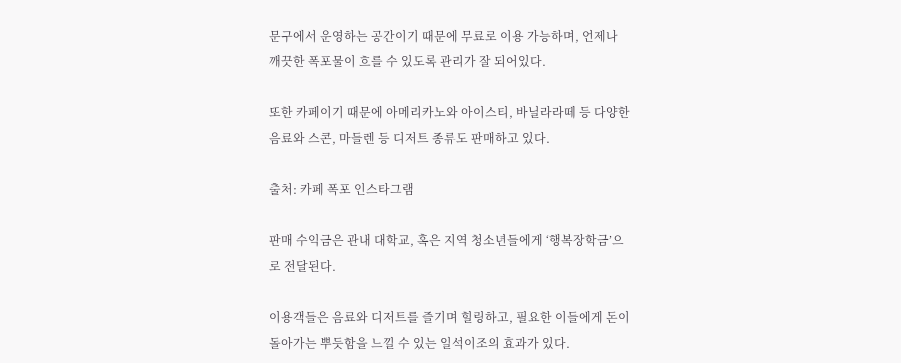문구에서 운영하는 공간이기 때문에 무료로 이용 가능하며, 언제나 깨끗한 폭포물이 흐를 수 있도록 관리가 잘 되어있다.

또한 카페이기 때문에 아메리카노와 아이스티, 바닐라라떼 등 다양한 음료와 스콘, 마들렌 등 디저트 종류도 판매하고 있다.

출처: 카페 폭포 인스타그램

판매 수익금은 관내 대학교, 혹은 지역 청소년들에게 ‘행복장학금’으로 전달된다.

이용객들은 음료와 디저트를 즐기며 힐링하고, 필요한 이들에게 돈이 돌아가는 뿌듯함을 느낄 수 있는 일석이조의 효과가 있다.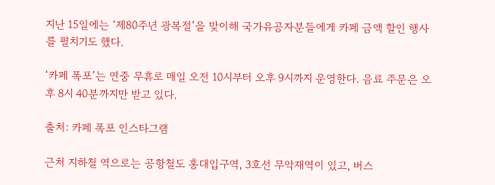지난 15일에는 ‘제80주년 광복절’을 맞이해 국가유공자분들에게 카페 금액 할인 행사를 펼치기도 했다.

‘카페 폭포’는 연중 무휴로 매일 오전 10시부터 오후 9시까지 운영한다. 음료 주문은 오후 8시 40분까지만 받고 있다.

출처: 카페 폭포 인스타그램

근처 지하철 역으로는 공항철도 홍대입구역, 3호선 무악재역이 있고, 버스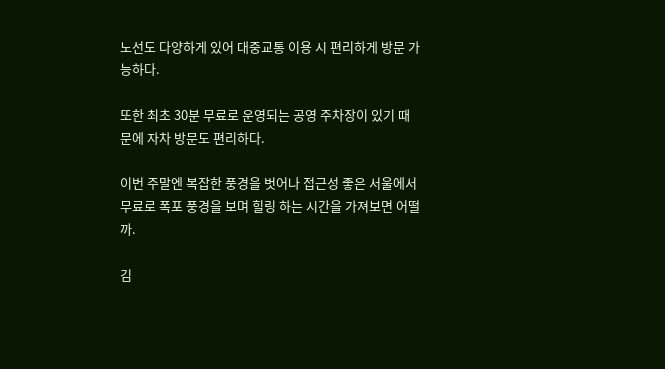노선도 다양하게 있어 대중교통 이용 시 편리하게 방문 가능하다.

또한 최초 30분 무료로 운영되는 공영 주차장이 있기 때문에 자차 방문도 편리하다.

이번 주말엔 복잡한 풍경을 벗어나 접근성 좋은 서울에서 무료로 폭포 풍경을 보며 힐링 하는 시간을 가져보면 어떨까.

김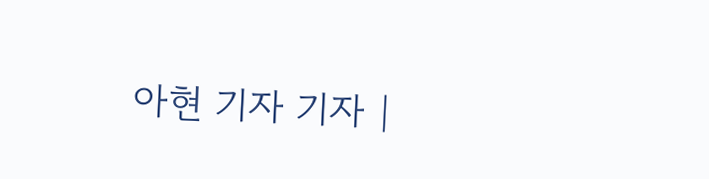아현 기자 기자 |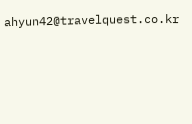ahyun42@travelquest.co.kr